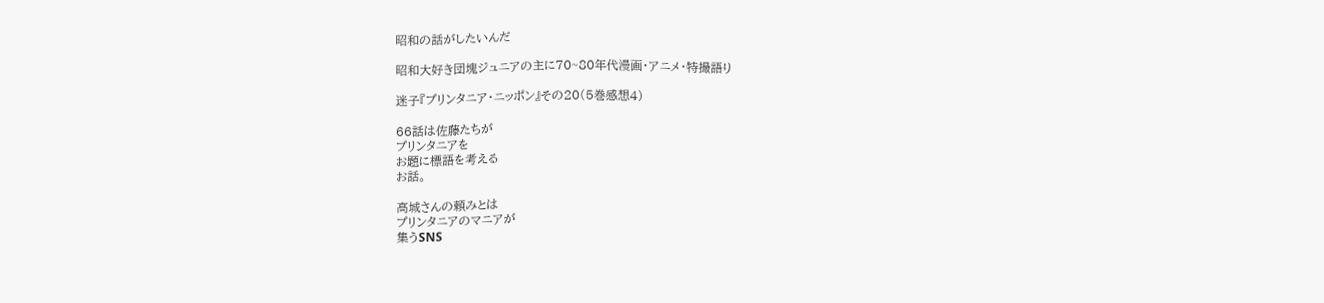昭和の話がしたいんだ

昭和大好き団塊ジュニアの主に70~80年代漫画・アニメ・特撮語り

迷子『プリンタニア・ニッポン』その20(5巻感想4)

66話は佐藤たちが
プリンタニアを
お題に標語を考える
お話。

高城さんの頼みとは
プリンタニアのマニアが
集うSNS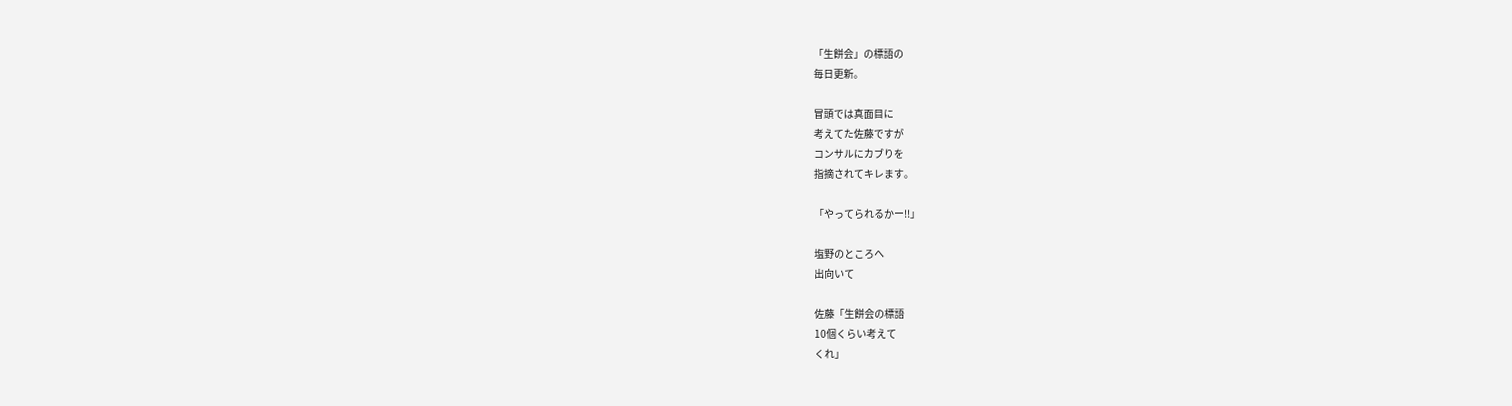「生餅会」の標語の
毎日更新。

冒頭では真面目に
考えてた佐藤ですが
コンサルにカブりを
指摘されてキレます。

「やってられるかー!!」

塩野のところへ
出向いて

佐藤「生餅会の標語
10個くらい考えて
くれ」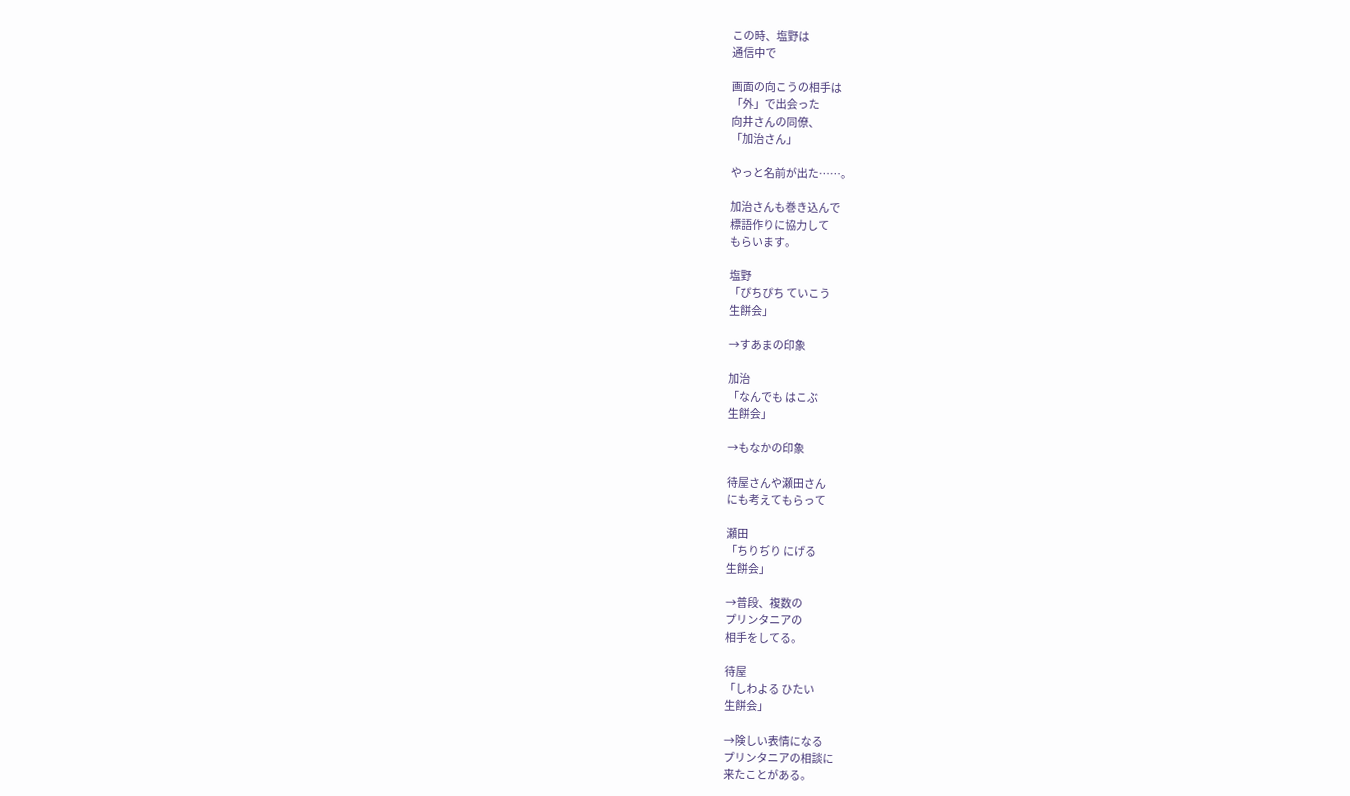この時、塩野は
通信中で

画面の向こうの相手は
「外」で出会った
向井さんの同僚、
「加治さん」

やっと名前が出た……。

加治さんも巻き込んで
標語作りに協力して
もらいます。

塩野
「ぴちぴち ていこう
生餅会」

→すあまの印象

加治
「なんでも はこぶ
生餅会」

→もなかの印象

待屋さんや瀬田さん
にも考えてもらって

瀬田
「ちりぢり にげる
生餅会」

→普段、複数の
プリンタニアの
相手をしてる。

待屋
「しわよる ひたい
生餅会」

→険しい表情になる
プリンタニアの相談に
来たことがある。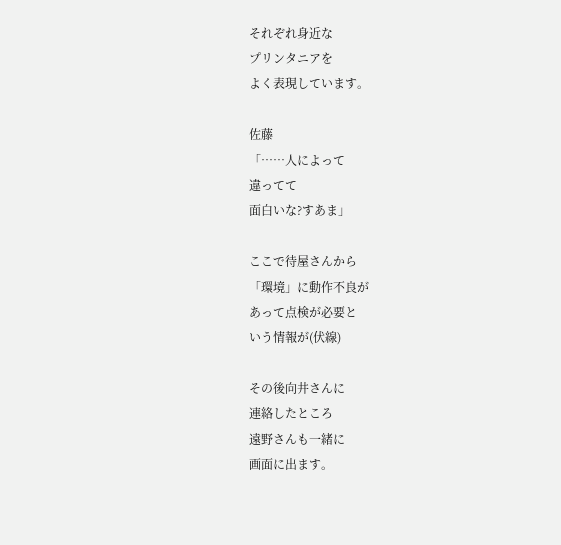それぞれ身近な
プリンタニアを
よく表現しています。

佐藤
「……人によって
違ってて
面白いな?すあま」

ここで待屋さんから
「環境」に動作不良が
あって点検が必要と
いう情報が(伏線)

その後向井さんに
連絡したところ
遠野さんも一緒に
画面に出ます。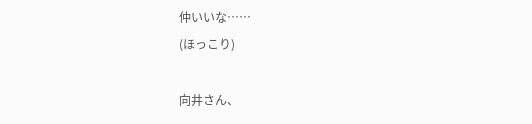仲いいな……
(ほっこり)

向井さん、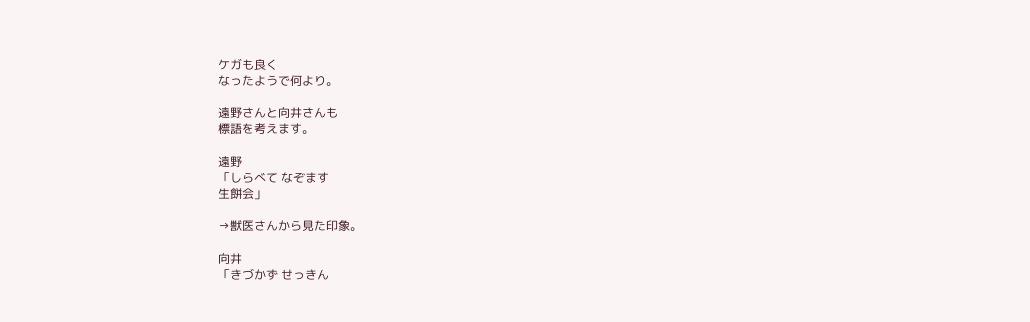ケガも良く
なったようで何より。

遠野さんと向井さんも
標語を考えます。

遠野
「しらべて なぞます
生餅会」

→獣医さんから見た印象。

向井
「きづかず せっきん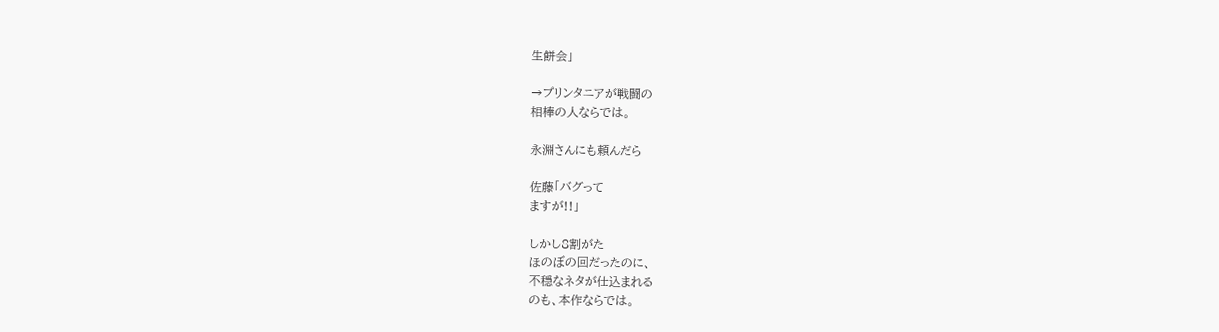生餅会」

→プリンタニアが戦闘の
相棒の人ならでは。

永淵さんにも頼んだら

佐藤「バグって
ますが!!」

しかし8割がた
ほのぼの回だったのに、
不穏なネタが仕込まれる
のも、本作ならでは。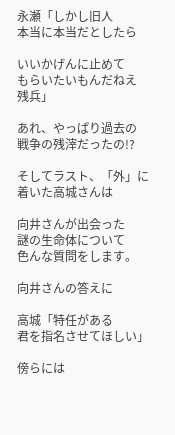永瀬「しかし旧人
本当に本当だとしたら

いいかげんに止めて
もらいたいもんだねえ
残兵」

あれ、やっぱり過去の
戦争の残滓だったの!?

そしてラスト、「外」に
着いた高城さんは

向井さんが出会った
謎の生命体について
色んな質問をします。

向井さんの答えに

高城「特任がある
君を指名させてほしい」

傍らには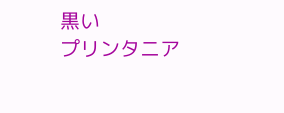黒い
プリンタニア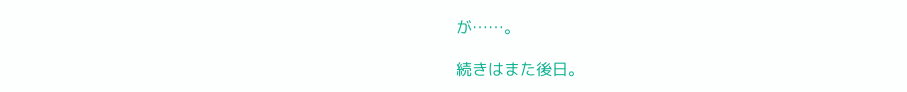が……。

続きはまた後日。